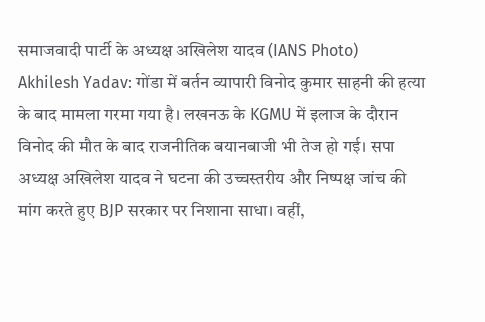समाजवादी पार्टी के अध्यक्ष अखिलेश यादव (IANS Photo)
Akhilesh Yadav: गोंडा में बर्तन व्यापारी विनोद कुमार साहनी की हत्या के बाद मामला गरमा गया है। लखनऊ के KGMU में इलाज के दौरान विनोद की मौत के बाद राजनीतिक बयानबाजी भी तेज हो गई। सपा अध्यक्ष अखिलेश यादव ने घटना की उच्चस्तरीय और निष्पक्ष जांच की मांग करते हुए BJP सरकार पर निशाना साधा। वहीं,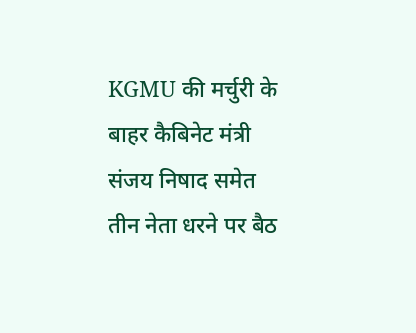KGMU की मर्चुरी के बाहर कैबिनेट मंत्री संजय निषाद समेत तीन नेता धरने पर बैठ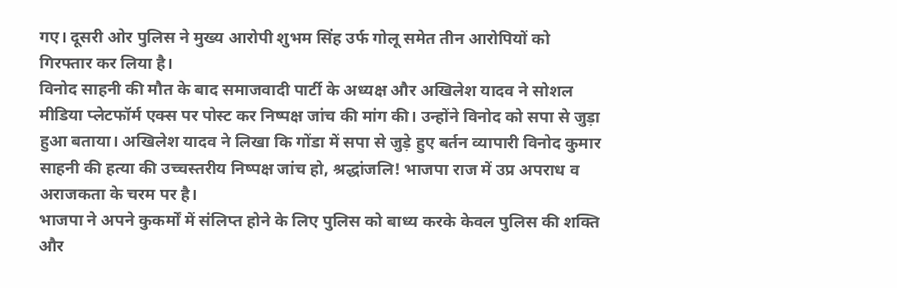गए। दूसरी ओर पुलिस ने मुख्य आरोपी शुभम सिंह उर्फ गोलू समेत तीन आरोपियों को गिरफ्तार कर लिया है।
विनोद साहनी की मौत के बाद समाजवादी पार्टी के अध्यक्ष और अखिलेश यादव ने सोशल मीडिया प्लेटफॉर्म एक्स पर पोस्ट कर निष्पक्ष जांच की मांग की। उन्होंने विनोद को सपा से जुड़ा हुआ बताया। अखिलेश यादव ने लिखा कि गोंडा में सपा से जुड़े हुए बर्तन व्यापारी विनोद कुमार साहनी की हत्या की उच्चस्तरीय निष्पक्ष जांच हो, श्रद्धांजलि! भाजपा राज में उप्र अपराध व अराजकता के चरम पर है।
भाजपा ने अपने कुकर्मों में संलिप्त होने के लिए पुलिस को बाध्य करके केवल पुलिस की शक्ति और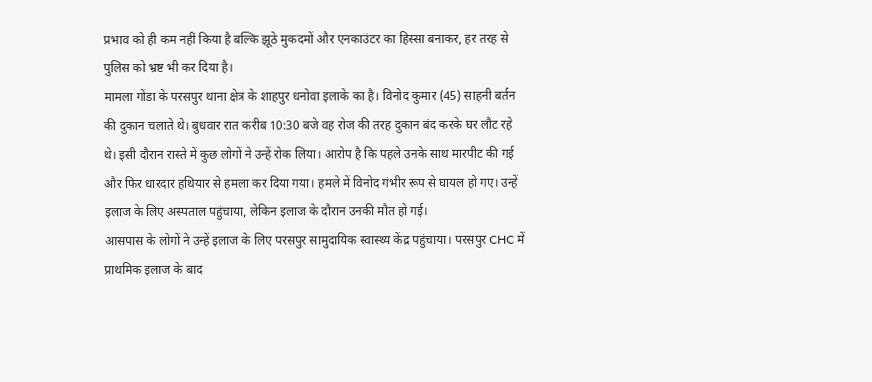प्रभाव को ही कम नहीं किया है बल्कि झूठे मुकदमों और एनकाउंटर का हिस्सा बनाकर, हर तरह से पुलिस को भ्रष्ट भी कर दिया है।
मामला गोंडा के परसपुर थाना क्षेत्र के शाहपुर धनोवा इलाके का है। विनोद कुमार (45) साहनी बर्तन की दुकान चलाते थे। बुधवार रात करीब 10:30 बजे वह रोज की तरह दुकान बंद करके घर लौट रहे थे। इसी दौरान रास्ते में कुछ लोगों ने उन्हें रोक लिया। आरोप है कि पहले उनके साथ मारपीट की गई और फिर धारदार हथियार से हमला कर दिया गया। हमले में विनोद गंभीर रूप से घायल हो गए। उन्हें इलाज के लिए अस्पताल पहुंचाया, लेकिन इलाज के दौरान उनकी मौत हो गई।
आसपास के लोगों ने उन्हें इलाज के लिए परसपुर सामुदायिक स्वास्थ्य केंद्र पहुंचाया। परसपुर CHC में प्राथमिक इलाज के बाद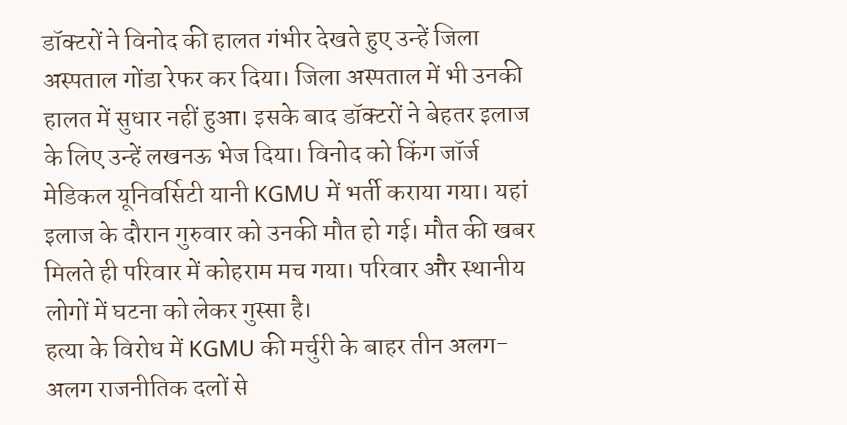डॉक्टरों ने विनोद की हालत गंभीर देखते हुए उन्हें जिला अस्पताल गोंडा रेफर कर दिया। जिला अस्पताल में भी उनकी हालत में सुधार नहीं हुआ। इसके बाद डॉक्टरों ने बेहतर इलाज के लिए उन्हें लखनऊ भेज दिया। विनोद को किंग जॉर्ज मेडिकल यूनिवर्सिटी यानी KGMU में भर्ती कराया गया। यहां इलाज के दौरान गुरुवार को उनकी मौत हो गई। मौत की खबर मिलते ही परिवार में कोहराम मच गया। परिवार और स्थानीय लोगों में घटना को लेकर गुस्सा है।
हत्या के विरोध में KGMU की मर्चुरी के बाहर तीन अलग-अलग राजनीतिक दलों से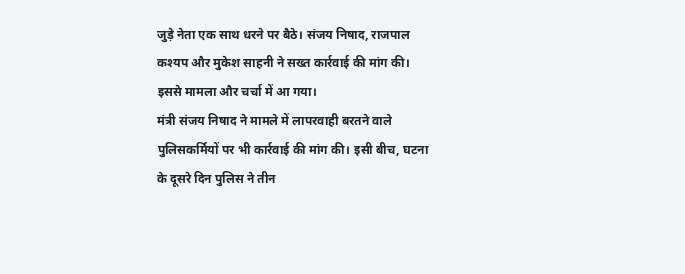जुड़े नेता एक साथ धरने पर बैठे। संजय निषाद, राजपाल कश्यप और मुकेश साहनी ने सख्त कार्रवाई की मांग की। इससे मामला और चर्चा में आ गया।
मंत्री संजय निषाद ने मामले में लापरवाही बरतने वाले पुलिसकर्मियों पर भी कार्रवाई की मांग की। इसी बीच, घटना के दूसरे दिन पुलिस ने तीन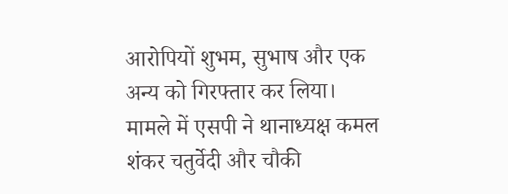आरोपियों शुभम, सुभाष और एक अन्य को गिरफ्तार कर लिया। मामले में एसपी ने थानाध्यक्ष कमल शंकर चतुर्वेदी और चौकी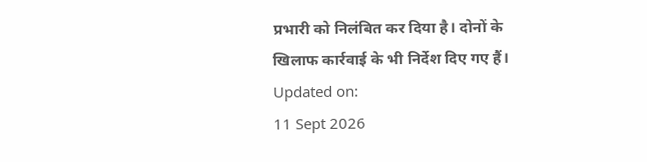प्रभारी को निलंबित कर दिया है। दोनों के खिलाफ कार्रवाई के भी निर्देश दिए गए हैं।
Updated on:
11 Sept 2026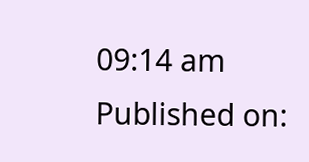09:14 am
Published on: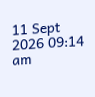11 Sept 2026 09:14 am